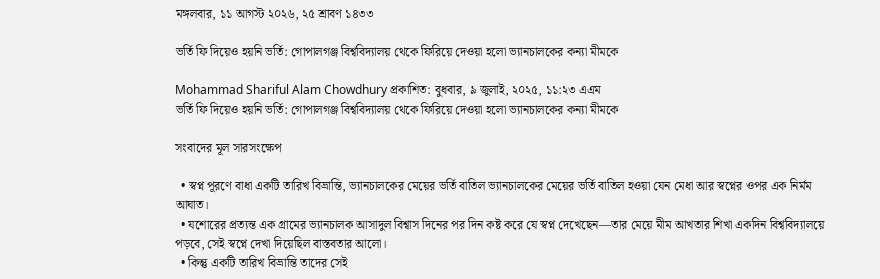মঙ্গলবার, ১১ আগস্ট ২০২৬, ২৫ শ্রাবণ ১৪৩৩

ভর্তি ফি দিয়েও হয়নি ভর্তি: গোপালগঞ্জ বিশ্ববিদ্যালয় থেকে ফিরিয়ে দেওয়া হলো ভ্যানচালকের কন্যা মীমকে

Mohammad Shariful Alam Chowdhury প্রকাশিত: বুধবার, ৯ জুলাই, ২০২৫, ১১:২৩ এএম
ভর্তি ফি দিয়েও হয়নি ভর্তি: গোপালগঞ্জ বিশ্ববিদ্যালয় থেকে ফিরিয়ে দেওয়া হলো ভ্যানচালকের কন্যা মীমকে

সংবাদের মূল সারসংক্ষেপ

  • স্বপ্ন পূরণে বাধা একটি তারিখ বিভ্রান্তি, ভ্যানচালকের মেয়ের ভর্তি বাতিল ভ্যানচালকের মেয়ের ভর্তি বাতিল হওয়া যেন মেধা আর স্বপ্নের ওপর এক নির্মম আঘাত।
  • যশোরের প্রত্যন্ত এক গ্রামের ভ্যানচালক আসাদুল বিশ্বাস দিনের পর দিন কষ্ট করে যে স্বপ্ন দেখেছেন—তার মেয়ে মীম আখতার শিখা একদিন বিশ্ববিদ্যালয়ে পড়বে, সেই স্বপ্নে দেখা দিয়েছিল বাস্তবতার আলো।
  • কিন্তু একটি তারিখ বিভ্রান্তি তাদের সেই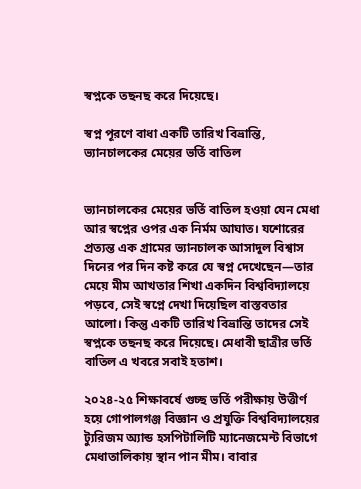স্বপ্নকে তছনছ করে দিয়েছে।

স্বপ্ন পূরণে বাধা একটি তারিখ বিভ্রান্তি, ভ্যানচালকের মেয়ের ভর্তি বাতিল


ভ্যানচালকের মেয়ের ভর্তি বাতিল হওয়া যেন মেধা আর স্বপ্নের ওপর এক নির্মম আঘাত। যশোরের প্রত্যন্ত এক গ্রামের ভ্যানচালক আসাদুল বিশ্বাস দিনের পর দিন কষ্ট করে যে স্বপ্ন দেখেছেন—তার মেয়ে মীম আখতার শিখা একদিন বিশ্ববিদ্যালয়ে পড়বে, সেই স্বপ্নে দেখা দিয়েছিল বাস্তবতার আলো। কিন্তু একটি তারিখ বিভ্রান্তি তাদের সেই স্বপ্নকে তছনছ করে দিয়েছে। মেধাবী ছাত্রীর ভর্তি বাতিল এ খবরে সবাই হতাশ।

২০২৪-২৫ শিক্ষাবর্ষে গুচ্ছ ভর্তি পরীক্ষায় উত্তীর্ণ হয়ে গোপালগঞ্জ বিজ্ঞান ও প্রযুক্তি বিশ্ববিদ্যালয়ের ট্যুরিজম অ্যান্ড হসপিটালিটি ম্যানেজমেন্ট বিভাগে মেধাতালিকায় স্থান পান মীম। বাবার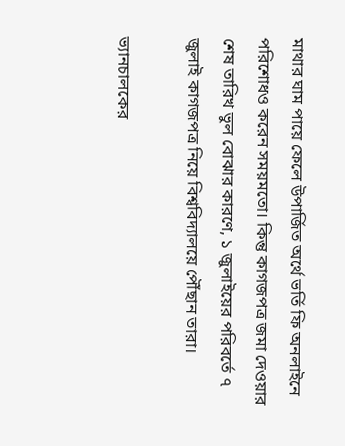মাথার ঘাম পায়ে ফেলে উপার্জিত অর্থে ভর্তি ফি অনলাইনে পরিশোধও করেন সময়মতো। কিন্তু কাগজপত্র জমা দেওয়ার শেষ তারিখ ভুল বোঝার কারণে, ১ জুলাইয়ের পরিবর্তে ৭ জুলাই কাগজপত্র নিয়ে বিশ্ববিদ্যালয়ে পৌঁছান তারা।

ভ্যানচালকের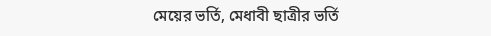মেয়ের ভর্তি, মেধাবী ছাত্রীর ভর্তি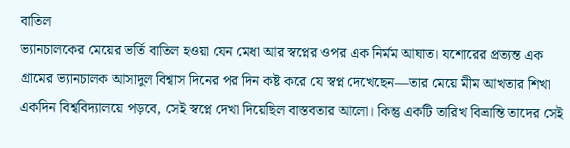বাতিল
ভ্যানচালকের মেয়ের ভর্তি বাতিল হওয়া যেন মেধা আর স্বপ্নের ওপর এক নির্মম আঘাত। যশোরের প্রত্যন্ত এক গ্রামের ভ্যানচালক আসাদুল বিশ্বাস দিনের পর দিন কষ্ট করে যে স্বপ্ন দেখেছেন—তার মেয়ে মীম আখতার শিখা একদিন বিশ্ববিদ্যালয়ে পড়বে, সেই স্বপ্নে দেখা দিয়েছিল বাস্তবতার আলো। কিন্তু একটি তারিখ বিভ্রান্তি তাদের সেই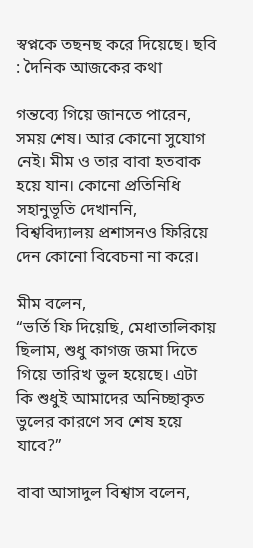স্বপ্নকে তছনছ করে দিয়েছে। ছবি : দৈনিক আজকের কথা

গন্তব্যে গিয়ে জানতে পারেন, সময় শেষ। আর কোনো সুযোগ নেই। মীম ও তার বাবা হতবাক হয়ে যান। কোনো প্রতিনিধি সহানুভূতি দেখাননি, বিশ্ববিদ্যালয় প্রশাসনও ফিরিয়ে দেন কোনো বিবেচনা না করে।

মীম বলেন,
“ভর্তি ফি দিয়েছি, মেধাতালিকায় ছিলাম, শুধু কাগজ জমা দিতে গিয়ে তারিখ ভুল হয়েছে। এটা কি শুধুই আমাদের অনিচ্ছাকৃত ভুলের কারণে সব শেষ হয়ে যাবে?”

বাবা আসাদুল বিশ্বাস বলেন,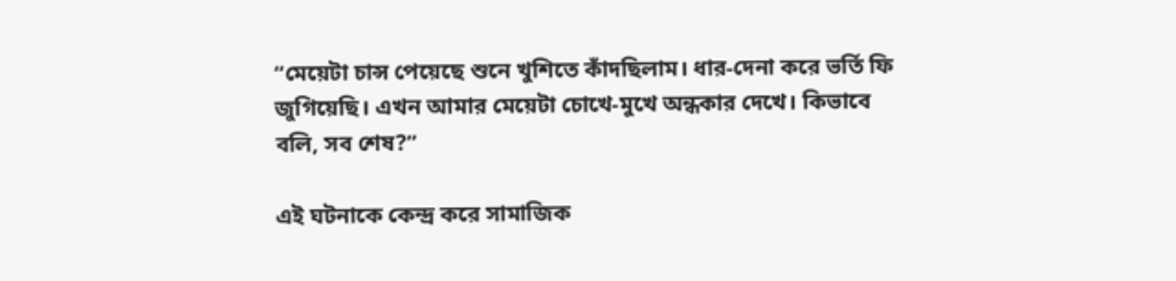“মেয়েটা চান্স পেয়েছে শুনে খুশিতে কাঁদছিলাম। ধার-দেনা করে ভর্তি ফি জুগিয়েছি। এখন আমার মেয়েটা চোখে-মুখে অন্ধকার দেখে। কিভাবে বলি, সব শেষ?”

এই ঘটনাকে কেন্দ্র করে সামাজিক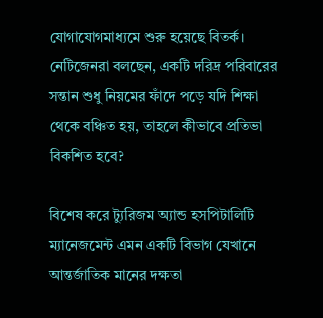যোগাযোগমাধ্যমে শুরু হয়েছে বিতর্ক। নেটিজেনরা বলছেন, একটি দরিদ্র পরিবারের সন্তান শুধু নিয়মের ফাঁদে পড়ে যদি শিক্ষা থেকে বঞ্চিত হয়, তাহলে কীভাবে প্রতিভা বিকশিত হবে?

বিশেষ করে ট্যুরিজম অ্যান্ড হসপিটালিটি ম্যানেজমেন্ট এমন একটি বিভাগ যেখানে আন্তর্জাতিক মানের দক্ষতা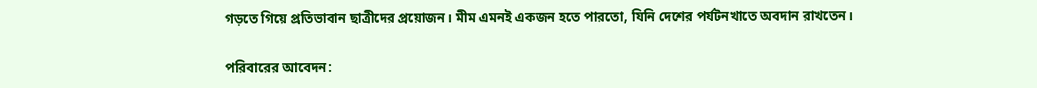গড়তে গিয়ে প্রতিভাবান ছাত্রীদের প্রয়োজন। মীম এমনই একজন হতে পারতো, যিনি দেশের পর্যটনখাতে অবদান রাখতেন।

পরিবারের আবেদন: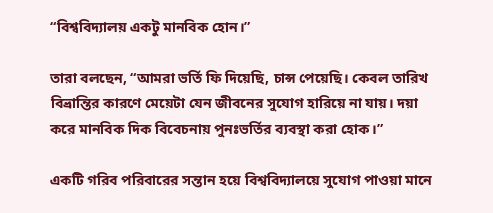“বিশ্ববিদ্যালয় একটু মানবিক হোন।”

তারা বলছেন, “আমরা ভর্তি ফি দিয়েছি, চান্স পেয়েছি। কেবল তারিখ বিভ্রান্তির কারণে মেয়েটা যেন জীবনের সুযোগ হারিয়ে না যায়। দয়া করে মানবিক দিক বিবেচনায় পুনঃভর্তির ব্যবস্থা করা হোক।”

একটি গরিব পরিবারের সন্তান হয়ে বিশ্ববিদ্যালয়ে সুযোগ পাওয়া মানে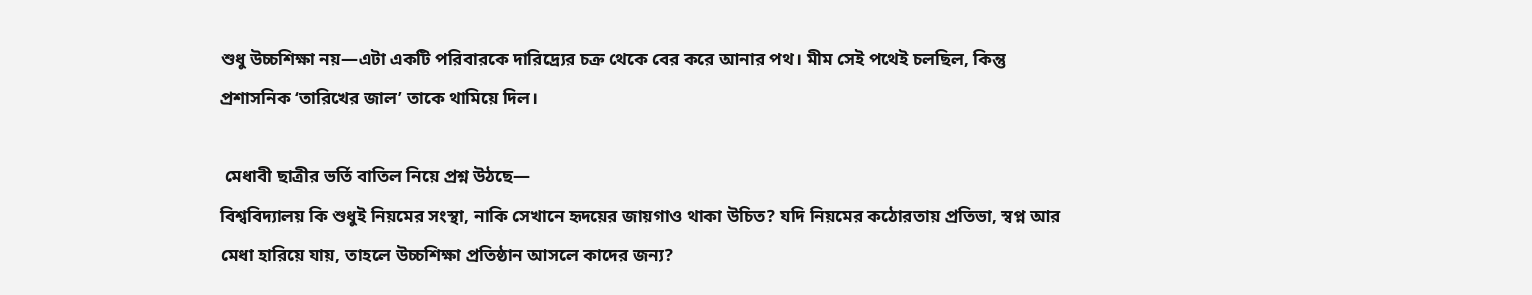শুধু উচ্চশিক্ষা নয়—এটা একটি পরিবারকে দারিদ্র্যের চক্র থেকে বের করে আনার পথ। মীম সেই পথেই চলছিল, কিন্তু প্রশাসনিক ‘তারিখের জাল’ তাকে থামিয়ে দিল।

 মেধাবী ছাত্রীর ভর্তি বাতিল নিয়ে প্রশ্ন উঠছে—
বিশ্ববিদ্যালয় কি শুধুই নিয়মের সংস্থা, নাকি সেখানে হৃদয়ের জায়গাও থাকা উচিত? যদি নিয়মের কঠোরতায় প্রতিভা, স্বপ্ন আর মেধা হারিয়ে যায়, তাহলে উচ্চশিক্ষা প্রতিষ্ঠান আসলে কাদের জন্য?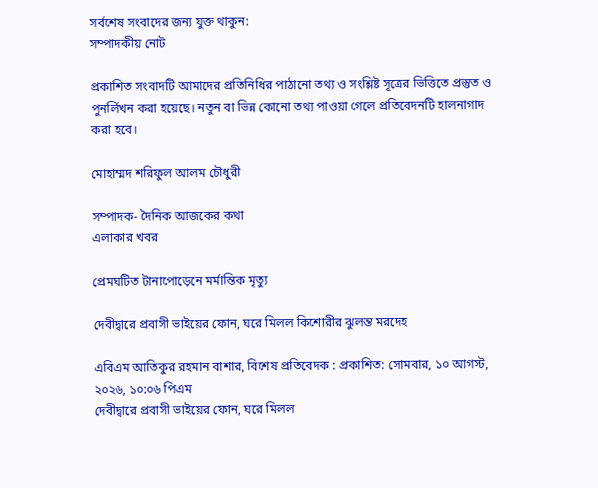সর্বশেষ সংবাদের জন্য যুক্ত থাকুন:
সম্পাদকীয় নোট

প্রকাশিত সংবাদটি আমাদের প্রতিনিধির পাঠানো তথ্য ও সংশ্লিষ্ট সূত্রের ভিত্তিতে প্রস্তুত ও পুনর্লিখন করা হয়েছে। নতুন বা ভিন্ন কোনো তথ্য পাওয়া গেলে প্রতিবেদনটি হালনাগাদ করা হবে।

মোহাম্মদ শরিফুল আলম চৌধুরী

সম্পাদক- দৈনিক আজকের কথা
এলাকার খবর

প্রেমঘটিত টানাপোড়েনে মর্মান্তিক মৃত্যু

দেবীদ্বারে প্রবাসী ভাইয়ের ফোন, ঘরে মিলল কিশোরীর ঝুলন্ত মরদেহ

এবিএম আতিকুর রহমান বাশার, বিশেষ প্রতিবেদক : প্রকাশিত: সোমবার, ১০ আগস্ট, ২০২৬, ১০:০৬ পিএম
দেবীদ্বারে প্রবাসী ভাইয়ের ফোন, ঘরে মিলল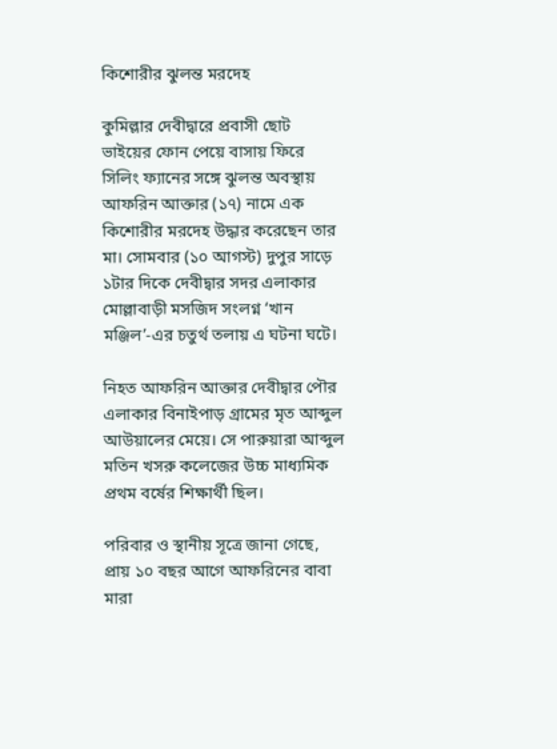কিশোরীর ঝুলন্ত মরদেহ

কুমিল্লার দেবীদ্বারে প্রবাসী ছোট ভাইয়ের ফোন পেয়ে বাসায় ফিরে সিলিং ফ্যানের সঙ্গে ঝুলন্ত অবস্থায় আফরিন আক্তার (১৭) নামে এক কিশোরীর মরদেহ উদ্ধার করেছেন তার মা। সোমবার (১০ আগস্ট) দুপুর সাড়ে ১টার দিকে দেবীদ্বার সদর এলাকার মোল্লাবাড়ী মসজিদ সংলগ্ন ‘খান মঞ্জিল’-এর চতুর্থ তলায় এ ঘটনা ঘটে।

নিহত আফরিন আক্তার দেবীদ্বার পৌর এলাকার বিনাইপাড় গ্রামের মৃত আব্দুল আউয়ালের মেয়ে। সে পারুয়ারা আব্দুল মতিন খসরু কলেজের উচ্চ মাধ্যমিক প্রথম বর্ষের শিক্ষার্থী ছিল।

পরিবার ও স্থানীয় সূত্রে জানা গেছে, প্রায় ১০ বছর আগে আফরিনের বাবা মারা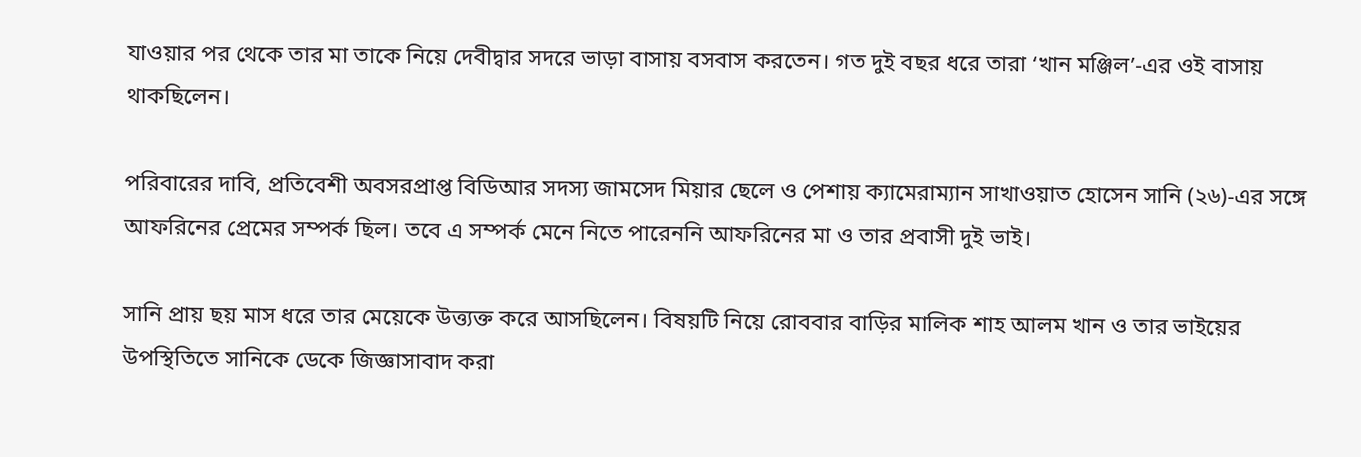যাওয়ার পর থেকে তার মা তাকে নিয়ে দেবীদ্বার সদরে ভাড়া বাসায় বসবাস করতেন। গত দুই বছর ধরে তারা ‘খান মঞ্জিল’-এর ওই বাসায় থাকছিলেন।

পরিবারের দাবি, প্রতিবেশী অবসরপ্রাপ্ত বিডিআর সদস্য জামসেদ মিয়ার ছেলে ও পেশায় ক্যামেরাম্যান সাখাওয়াত হোসেন সানি (২৬)-এর সঙ্গে আফরিনের প্রেমের সম্পর্ক ছিল। তবে এ সম্পর্ক মেনে নিতে পারেননি আফরিনের মা ও তার প্রবাসী দুই ভাই।

সানি প্রায় ছয় মাস ধরে তার মেয়েকে উত্ত্যক্ত করে আসছিলেন। বিষয়টি নিয়ে রোববার বাড়ির মালিক শাহ আলম খান ও তার ভাইয়ের উপস্থিতিতে সানিকে ডেকে জিজ্ঞাসাবাদ করা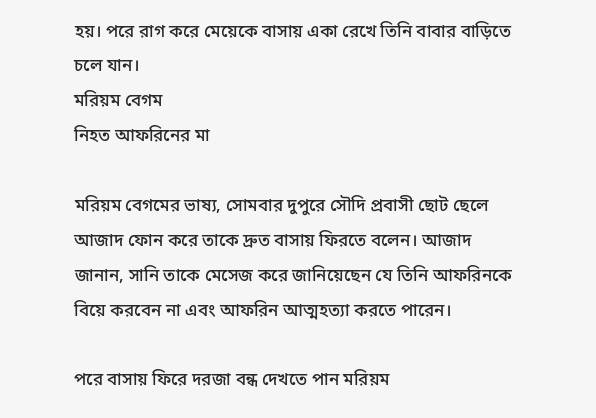হয়। পরে রাগ করে মেয়েকে বাসায় একা রেখে তিনি বাবার বাড়িতে চলে যান।
মরিয়ম বেগম
নিহত আফরিনের মা

মরিয়ম বেগমের ভাষ্য, সোমবার দুপুরে সৌদি প্রবাসী ছোট ছেলে আজাদ ফোন করে তাকে দ্রুত বাসায় ফিরতে বলেন। আজাদ জানান, সানি তাকে মেসেজ করে জানিয়েছেন যে তিনি আফরিনকে বিয়ে করবেন না এবং আফরিন আত্মহত্যা করতে পারেন।

পরে বাসায় ফিরে দরজা বন্ধ দেখতে পান মরিয়ম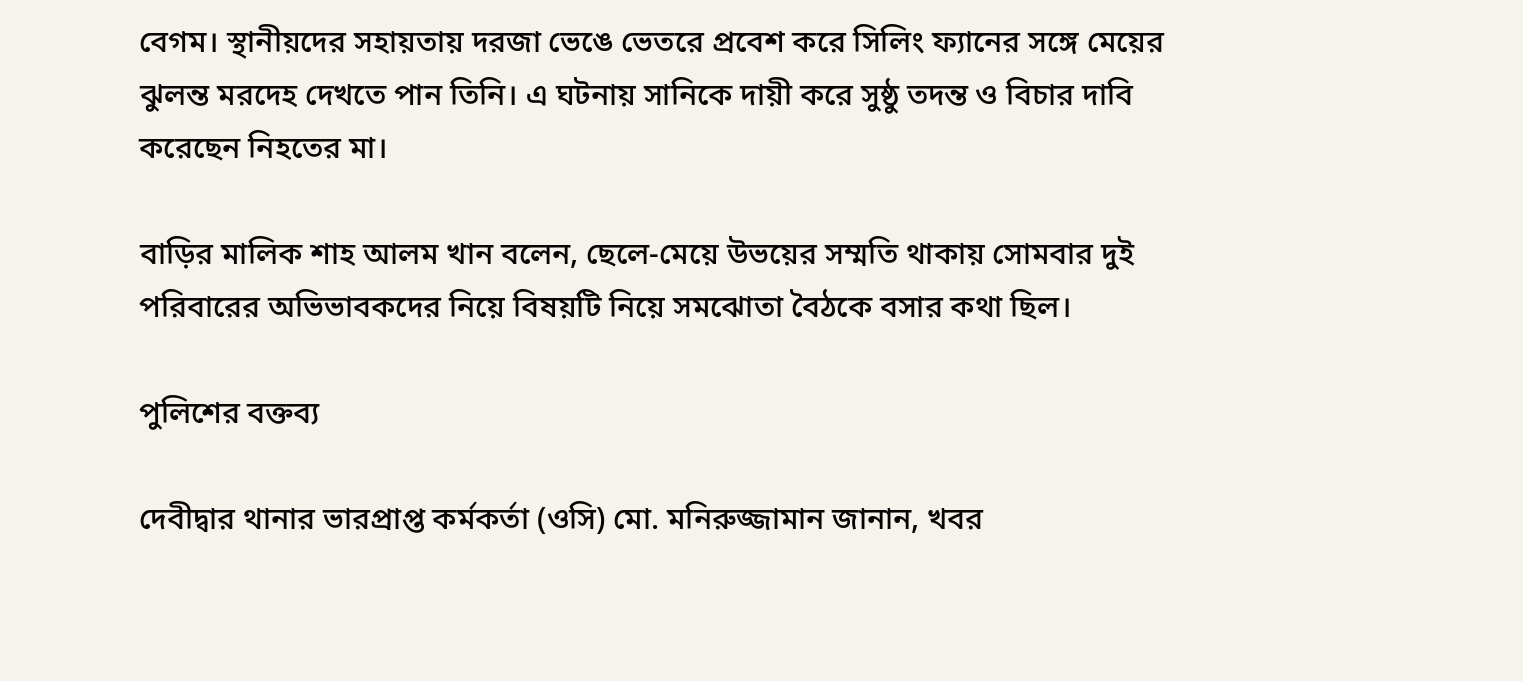বেগম। স্থানীয়দের সহায়তায় দরজা ভেঙে ভেতরে প্রবেশ করে সিলিং ফ্যানের সঙ্গে মেয়ের ঝুলন্ত মরদেহ দেখতে পান তিনি। এ ঘটনায় সানিকে দায়ী করে সুষ্ঠু তদন্ত ও বিচার দাবি করেছেন নিহতের মা।

বাড়ির মালিক শাহ আলম খান বলেন, ছেলে-মেয়ে উভয়ের সম্মতি থাকায় সোমবার দুই পরিবারের অভিভাবকদের নিয়ে বিষয়টি নিয়ে সমঝোতা বৈঠকে বসার কথা ছিল।

পুলিশের বক্তব্য

দেবীদ্বার থানার ভারপ্রাপ্ত কর্মকর্তা (ওসি) মো. মনিরুজ্জামান জানান, খবর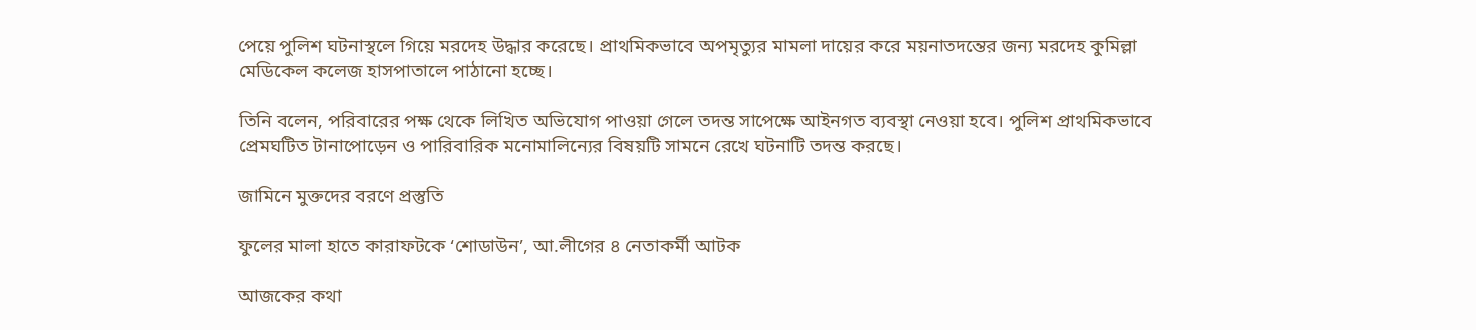পেয়ে পুলিশ ঘটনাস্থলে গিয়ে মরদেহ উদ্ধার করেছে। প্রাথমিকভাবে অপমৃত্যুর মামলা দায়ের করে ময়নাতদন্তের জন্য মরদেহ কুমিল্লা মেডিকেল কলেজ হাসপাতালে পাঠানো হচ্ছে।

তিনি বলেন, পরিবারের পক্ষ থেকে লিখিত অভিযোগ পাওয়া গেলে তদন্ত সাপেক্ষে আইনগত ব্যবস্থা নেওয়া হবে। পুলিশ প্রাথমিকভাবে প্রেমঘটিত টানাপোড়েন ও পারিবারিক মনোমালিন্যের বিষয়টি সামনে রেখে ঘটনাটি তদন্ত করছে।

জামিনে মুক্তদের বরণে প্রস্তুতি

ফুলের মালা হাতে কারাফটকে ‘শোডাউন’, আ.লীগের ৪ নেতাকর্মী আটক

আজকের কথা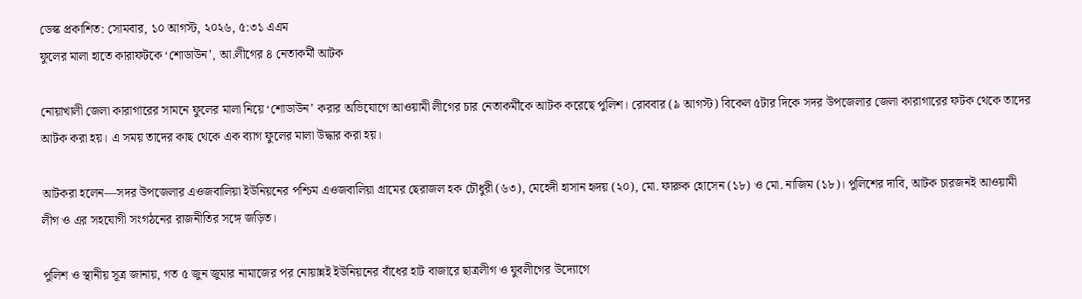ডেস্ক প্রকাশিত: সোমবার, ১০ আগস্ট, ২০২৬, ৫:৩১ এএম
ফুলের মালা হাতে কারাফটকে ‘শোডাউন’, আ.লীগের ৪ নেতাকর্মী আটক

নোয়াখালী জেলা কারাগারের সামনে ফুলের মালা নিয়ে ‘শোডাউন’ করার অভিযোগে আওয়ামী লীগের চার নেতাকর্মীকে আটক করেছে পুলিশ। রোববার (৯ আগস্ট) বিকেল ৫টার দিকে সদর উপজেলার জেলা কারাগারের ফটক থেকে তাদের আটক করা হয়। এ সময় তাদের কাছ থেকে এক ব্যাগ ফুলের মালা উদ্ধার করা হয়।

আটকরা হলেন—সদর উপজেলার এওজবালিয়া ইউনিয়নের পশ্চিম এওজবালিয়া গ্রামের ছেরাজল হক চৌধুরী (৬৩), মেহেদী হাসান হৃদয় (২০), মো. ফারুক হোসেন (১৮) ও মো. নাজিম (১৮)। পুলিশের দাবি, আটক চারজনই আওয়ামী লীগ ও এর সহযোগী সংগঠনের রাজনীতির সঙ্গে জড়িত।

পুলিশ ও স্থানীয় সূত্র জানায়, গত ৫ জুন জুমার নামাজের পর নোয়ান্নই ইউনিয়নের বাঁধের হাট বাজারে ছাত্রলীগ ও যুবলীগের উদ্যোগে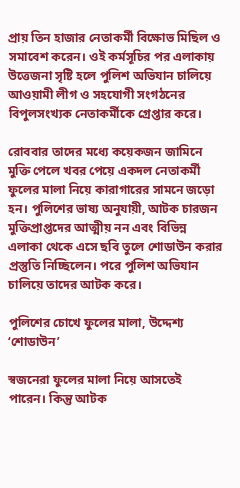প্রায় তিন হাজার নেতাকর্মী বিক্ষোভ মিছিল ও সমাবেশ করেন। ওই কর্মসূচির পর এলাকায় উত্তেজনা সৃষ্টি হলে পুলিশ অভিযান চালিয়ে আওয়ামী লীগ ও সহযোগী সংগঠনের বিপুলসংখ্যক নেতাকর্মীকে গ্রেপ্তার করে।

রোববার তাদের মধ্যে কয়েকজন জামিনে মুক্তি পেলে খবর পেয়ে একদল নেতাকর্মী ফুলের মালা নিয়ে কারাগারের সামনে জড়ো হন। পুলিশের ভাষ্য অনুযায়ী, আটক চারজন মুক্তিপ্রাপ্তদের আত্মীয় নন এবং বিভিন্ন এলাকা থেকে এসে ছবি তুলে শোডাউন করার প্রস্তুতি নিচ্ছিলেন। পরে পুলিশ অভিযান চালিয়ে তাদের আটক করে।

পুলিশের চোখে ফুলের মালা, উদ্দেশ্য ‘শোডাউন’

স্বজনেরা ফুলের মালা নিয়ে আসতেই পারেন। কিন্তু আটক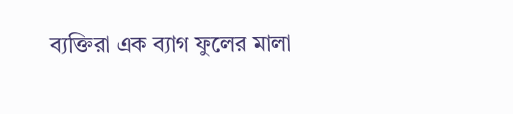ব্যক্তিরা এক ব্যাগ ফুলের মালা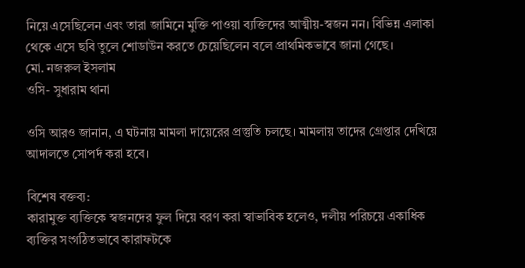নিয়ে এসেছিলেন এবং তারা জামিনে মুক্তি পাওয়া ব্যক্তিদের আত্মীয়-স্বজন নন। বিভিন্ন এলাকা থেকে এসে ছবি তুলে শোডাউন করতে চেয়েছিলেন বলে প্রাথমিকভাবে জানা গেছে।
মো. নজরুল ইসলাম
ওসি- সুধারাম থানা

ওসি আরও জানান, এ ঘটনায় মামলা দায়েরের প্রস্তুতি চলছে। মামলায় তাদের গ্রেপ্তার দেখিয়ে আদালতে সোপর্দ করা হবে।

বিশেষ বক্তব্য:
কারামুক্ত ব্যক্তিকে স্বজনদের ফুল দিয়ে বরণ করা স্বাভাবিক হলেও, দলীয় পরিচয়ে একাধিক ব্যক্তির সংগঠিতভাবে কারাফটকে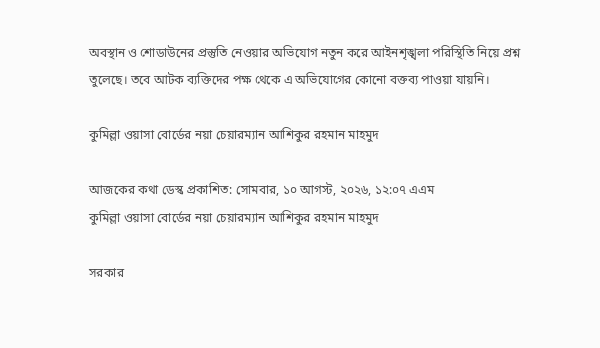অবস্থান ও শোডাউনের প্রস্তুতি নেওয়ার অভিযোগ নতুন করে আইনশৃঙ্খলা পরিস্থিতি নিয়ে প্রশ্ন তুলেছে। তবে আটক ব্যক্তিদের পক্ষ থেকে এ অভিযোগের কোনো বক্তব্য পাওয়া যায়নি।

কুমিল্লা ওয়াসা বোর্ডের নয়া চেয়ারম্যান আশিকুর রহমান মাহমুদ

আজকের কথা ডেস্ক প্রকাশিত: সোমবার, ১০ আগস্ট, ২০২৬, ১২:০৭ এএম
কুমিল্লা ওয়াসা বোর্ডের নয়া চেয়ারম্যান আশিকুর রহমান মাহমুদ

সরকার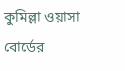কুমিল্লা ওয়াসা বোর্ডের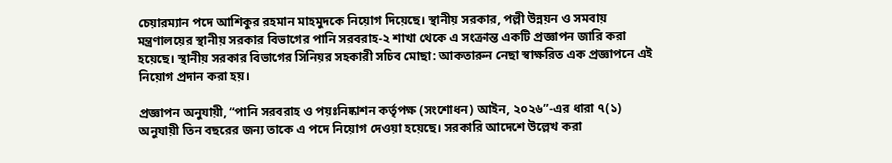চেয়ারম্যান পদে আশিকুর রহমান মাহমুদকে নিয়োগ দিয়েছে। স্থানীয় সরকার, পল্লী উন্নয়ন ও সমবায় মন্ত্রণালয়ের স্থানীয় সরকার বিভাগের পানি সরবরাহ-২ শাখা থেকে এ সংক্রান্ত একটি প্রজ্ঞাপন জারি করা হয়েছে। স্থানীয় সরকার বিভাগের সিনিয়র সহকারী সচিব মোছা: আকতারুন নেছা স্বাক্ষরিত এক প্রজ্ঞাপনে এই নিয়োগ প্রদান করা হয়।

প্রজ্ঞাপন অনুযায়ী, “পানি সরবরাহ ও পয়ঃনিষ্কাশন কর্তৃপক্ষ (সংশোধন) আইন, ২০২৬”-এর ধারা ৭(১) অনুযায়ী তিন বছরের জন্য তাকে এ পদে নিয়োগ দেওয়া হয়েছে। সরকারি আদেশে উল্লেখ করা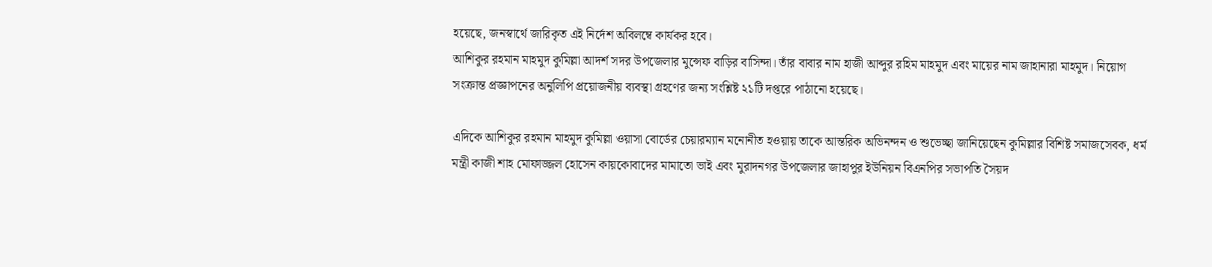হয়েছে, জনস্বার্থে জারিকৃত এই নির্দেশ অবিলম্বে কার্যকর হবে।
আশিকুর রহমান মাহমুদ কুমিল্লা আদর্শ সদর উপজেলার মুন্সেফ বাড়ির বাসিন্দা। তাঁর বাবার নাম হাজী আব্দুর রহিম মাহমুদ এবং মায়ের নাম জাহানারা মাহমুদ। নিয়োগ সংক্রান্ত প্রজ্ঞাপনের অনুলিপি প্রয়োজনীয় ব্যবস্থা গ্রহণের জন্য সংশ্লিষ্ট ২১টি দপ্তরে পাঠানো হয়েছে।

এদিকে আশিকুর রহমান মাহমুদ কুমিল্লা ওয়াসা বোর্ডের চেয়ারম্যান মনোনীত হওয়ায় তাকে আন্তরিক অভিনন্দন ও শুভেচ্ছা জানিয়েছেন কুমিল্লার বিশিষ্ট সমাজসেবক, ধর্ম মন্ত্রী কাজী শাহ মোফাজ্জল হোসেন কায়কোবাদের মামাতো ভাই এবং মুরাদনগর উপজেলার জাহাপুর ইউনিয়ন বিএনপির সভাপতি সৈয়দ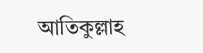আতিকুল্লাহ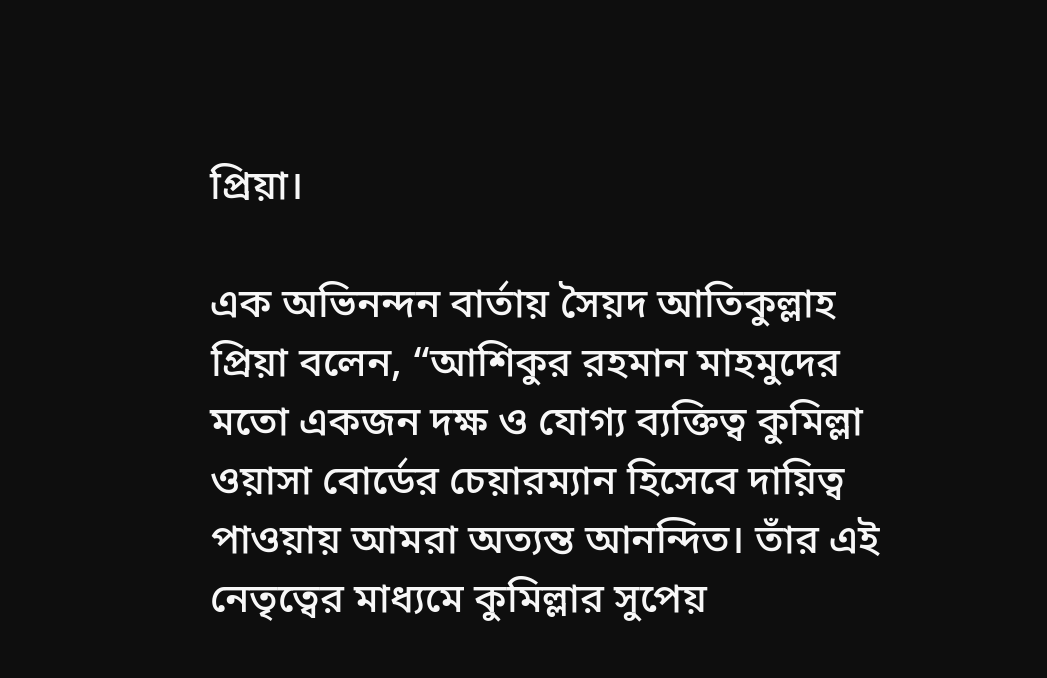প্রিয়া।

এক অভিনন্দন বার্তায় সৈয়দ আতিকুল্লাহ প্রিয়া বলেন, “আশিকুর রহমান মাহমুদের মতো একজন দক্ষ ও যোগ্য ব্যক্তিত্ব কুমিল্লা ওয়াসা বোর্ডের চেয়ারম্যান হিসেবে দায়িত্ব পাওয়ায় আমরা অত্যন্ত আনন্দিত। তাঁর এই নেতৃত্বের মাধ্যমে কুমিল্লার সুপেয়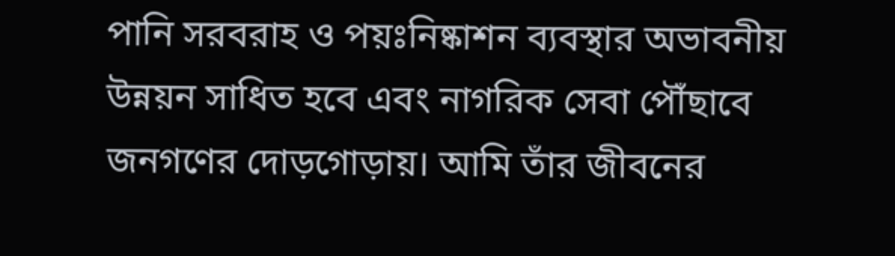পানি সরবরাহ ও পয়ঃনিষ্কাশন ব্যবস্থার অভাবনীয় উন্নয়ন সাধিত হবে এবং নাগরিক সেবা পৌঁছাবে জনগণের দোড়গোড়ায়। আমি তাঁর জীবনের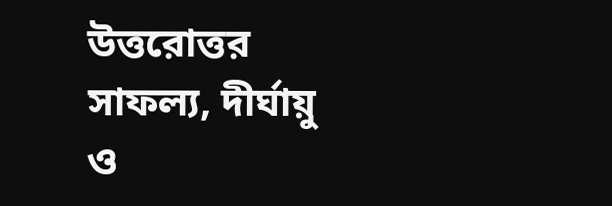উত্তরোত্তর সাফল্য, দীর্ঘায়ু ও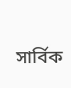সার্বিক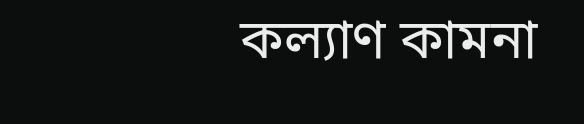কল্যাণ কামনা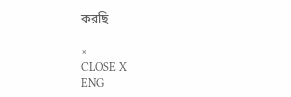করছি

×
CLOSE X
ENG